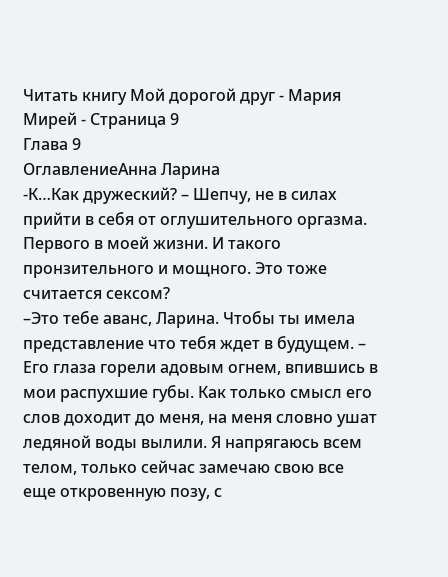Читать книгу Мой дорогой друг - Мария Мирей - Страница 9
Глава 9
ОглавлениеАнна Ларина
-К…Как дружеский? – Шепчу, не в силах прийти в себя от оглушительного оргазма. Первого в моей жизни. И такого пронзительного и мощного. Это тоже считается сексом?
–Это тебе аванс, Ларина. Чтобы ты имела представление что тебя ждет в будущем. – Его глаза горели адовым огнем, впившись в мои распухшие губы. Как только смысл его слов доходит до меня, на меня словно ушат ледяной воды вылили. Я напрягаюсь всем телом, только сейчас замечаю свою все еще откровенную позу, с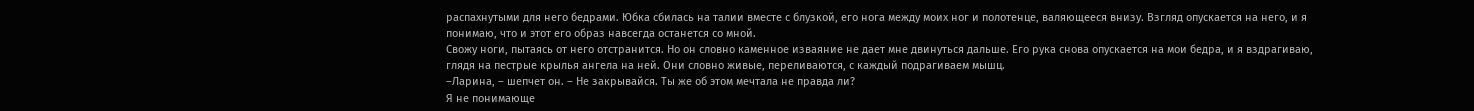распахнутыми для него бедрами. Юбка сбилась на талии вместе с блузкой, его нога между моих ног и полотенце, валяющееся внизу. Взгляд опускается на него, и я понимаю, что и этот его образ навсегда останется со мной.
Свожу ноги, пытаясь от него отстранится. Но он словно каменное изваяние не дает мне двинуться дальше. Его рука снова опускается на мои бедра, и я вздрагиваю, глядя на пестрые крылья ангела на ней. Они словно живые, переливаются, с каждый подрагиваем мышц.
–Ларина, – шепчет он. – Не закрывайся. Ты же об этом мечтала не правда ли?
Я не понимающе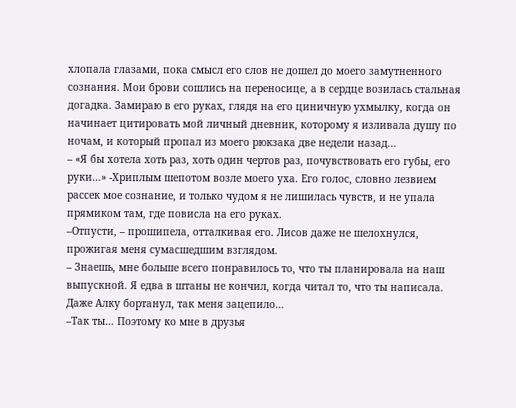хлопала глазами, пока смысл его слов не дошел до моего замутненного сознания. Мои брови сошлись на переносице, а в сердце возилась стальная догадка. Замираю в его руках, глядя на его циничную ухмылку, когда он начинает цитировать мой личный дневник, которому я изливала душу по ночам, и который пропал из моего рюкзака две недели назад…
– «Я бы хотела хоть раз, хоть один чертов раз, почувствовать его губы, его руки…» -Хриплым шепотом возле моего уха. Его голос, словно лезвием рассек мое сознание, и только чудом я не лишилась чувств, и не упала прямиком там, где повисла на его руках.
–Отпусти, – прошипела, отталкивая его. Лисов даже не шелохнулся, прожигая меня сумасшедшим взглядом.
– Знаешь, мне больше всего понравилось то, что ты планировала на наш выпускной. Я едва в штаны не кончил, когда читал то, что ты написала. Даже Алку бортанул, так меня зацепило…
–Так ты… Поэтому ко мне в друзья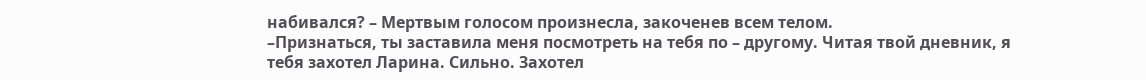набивался? – Мертвым голосом произнесла, закоченев всем телом.
–Признаться, ты заставила меня посмотреть на тебя по – другому. Читая твой дневник, я тебя захотел Ларина. Сильно. Захотел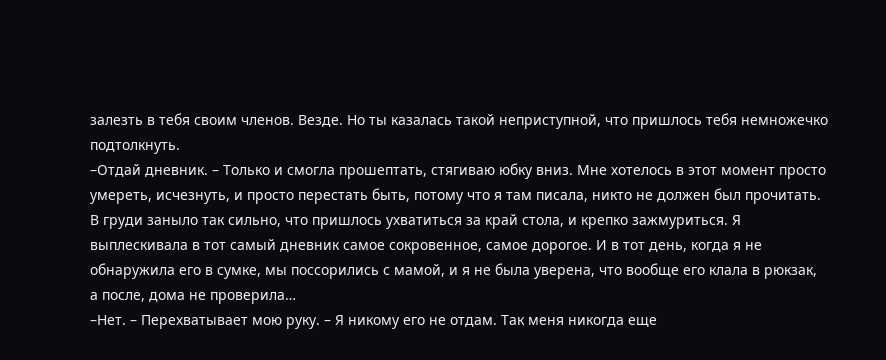залезть в тебя своим членов. Везде. Но ты казалась такой неприступной, что пришлось тебя немножечко подтолкнуть.
–Отдай дневник. – Только и смогла прошептать, стягиваю юбку вниз. Мне хотелось в этот момент просто умереть, исчезнуть, и просто перестать быть, потому что я там писала, никто не должен был прочитать. В груди заныло так сильно, что пришлось ухватиться за край стола, и крепко зажмуриться. Я выплескивала в тот самый дневник самое сокровенное, самое дорогое. И в тот день, когда я не обнаружила его в сумке, мы поссорились с мамой, и я не была уверена, что вообще его клала в рюкзак, а после, дома не проверила…
–Нет. – Перехватывает мою руку. – Я никому его не отдам. Так меня никогда еще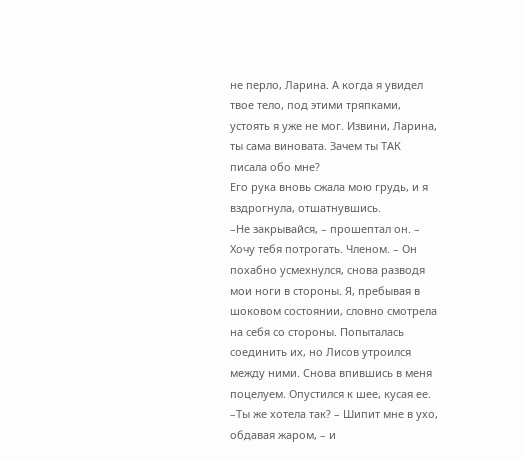не перло, Ларина. А когда я увидел твое тело, под этими тряпками, устоять я уже не мог. Извини, Ларина, ты сама виновата. Зачем ты ТАК писала обо мне?
Его рука вновь сжала мою грудь, и я вздрогнула, отшатнувшись.
–Не закрывайся, – прошептал он. – Хочу тебя потрогать. Членом. – Он похабно усмехнулся, снова разводя мои ноги в стороны. Я, пребывая в шоковом состоянии, словно смотрела на себя со стороны. Попыталась соединить их, но Лисов утроился между ними. Снова впившись в меня поцелуем. Опустился к шее, кусая ее.
–Ты же хотела так? – Шипит мне в ухо, обдавая жаром, – и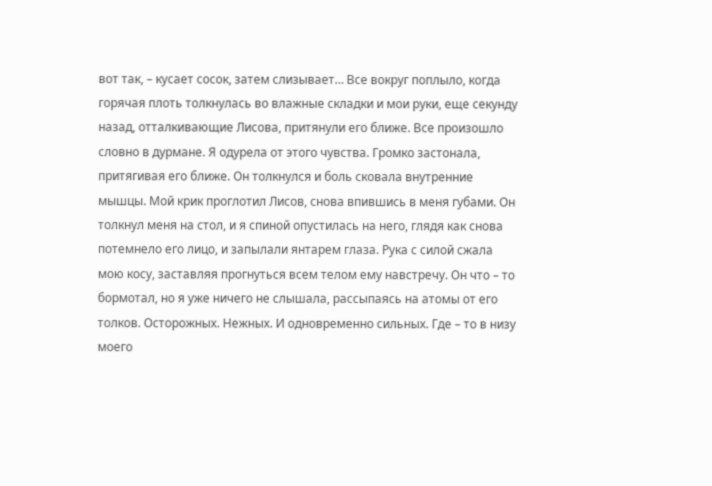вот так, – кусает сосок, затем слизывает… Все вокруг поплыло, когда горячая плоть толкнулась во влажные складки и мои руки, еще секунду назад, отталкивающие Лисова, притянули его ближе. Все произошло словно в дурмане. Я одурела от этого чувства. Громко застонала, притягивая его ближе. Он толкнулся и боль сковала внутренние мышцы. Мой крик проглотил Лисов, снова впившись в меня губами. Он толкнул меня на стол, и я спиной опустилась на него, глядя как снова потемнело его лицо, и запылали янтарем глаза. Рука с силой сжала мою косу, заставляя прогнуться всем телом ему навстречу. Он что – то бормотал, но я уже ничего не слышала, рассыпаясь на атомы от его толков. Осторожных. Нежных. И одновременно сильных. Где – то в низу моего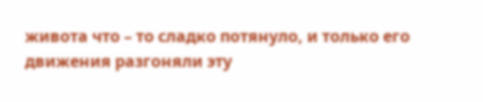живота что – то сладко потянуло, и только его движения разгоняли эту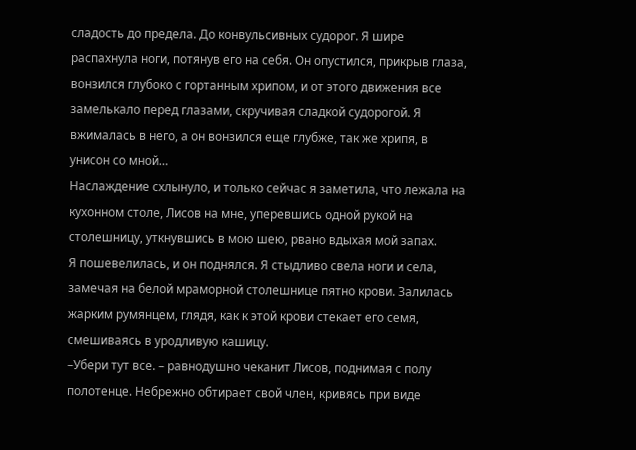сладость до предела. До конвульсивных судорог. Я шире распахнула ноги, потянув его на себя. Он опустился, прикрыв глаза, вонзился глубоко с гортанным хрипом, и от этого движения все замелькало перед глазами, скручивая сладкой судорогой. Я вжималась в него, а он вонзился еще глубже, так же хрипя, в унисон со мной…
Наслаждение схлынуло, и только сейчас я заметила, что лежала на кухонном столе, Лисов на мне, уперевшись одной рукой на столешницу, уткнувшись в мою шею, рвано вдыхая мой запах.
Я пошевелилась, и он поднялся. Я стыдливо свела ноги и села, замечая на белой мраморной столешнице пятно крови. Залилась жарким румянцем, глядя, как к этой крови стекает его семя, смешиваясь в уродливую кашицу.
–Убери тут все. – равнодушно чеканит Лисов, поднимая с полу полотенце. Небрежно обтирает свой член, кривясь при виде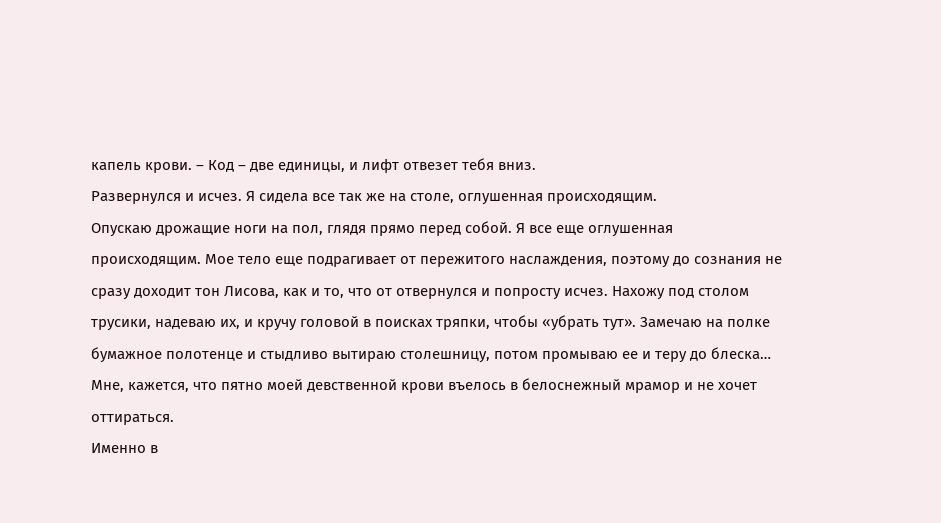капель крови. – Код – две единицы, и лифт отвезет тебя вниз.
Развернулся и исчез. Я сидела все так же на столе, оглушенная происходящим.
Опускаю дрожащие ноги на пол, глядя прямо перед собой. Я все еще оглушенная происходящим. Мое тело еще подрагивает от пережитого наслаждения, поэтому до сознания не сразу доходит тон Лисова, как и то, что от отвернулся и попросту исчез. Нахожу под столом трусики, надеваю их, и кручу головой в поисках тряпки, чтобы «убрать тут». Замечаю на полке бумажное полотенце и стыдливо вытираю столешницу, потом промываю ее и теру до блеска… Мне, кажется, что пятно моей девственной крови въелось в белоснежный мрамор и не хочет оттираться.
Именно в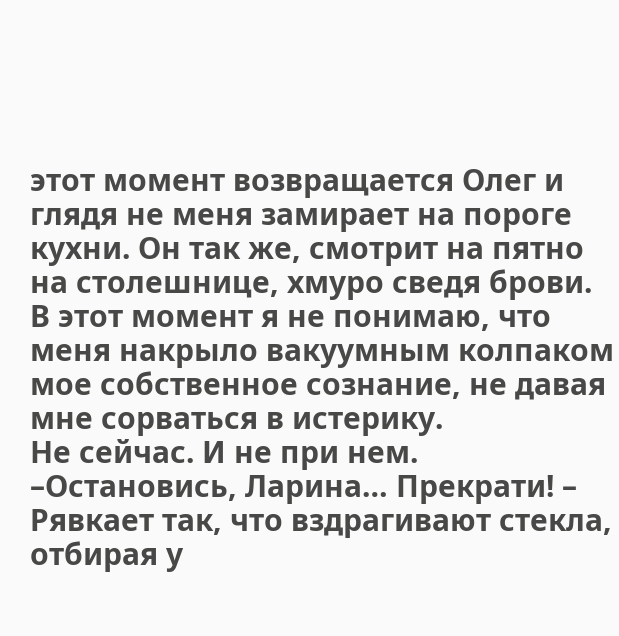этот момент возвращается Олег и глядя не меня замирает на пороге кухни. Он так же, смотрит на пятно на столешнице, хмуро сведя брови. В этот момент я не понимаю, что меня накрыло вакуумным колпаком мое собственное сознание, не давая мне сорваться в истерику.
Не сейчас. И не при нем.
–Остановись, Ларина… Прекрати! – Рявкает так, что вздрагивают стекла, отбирая у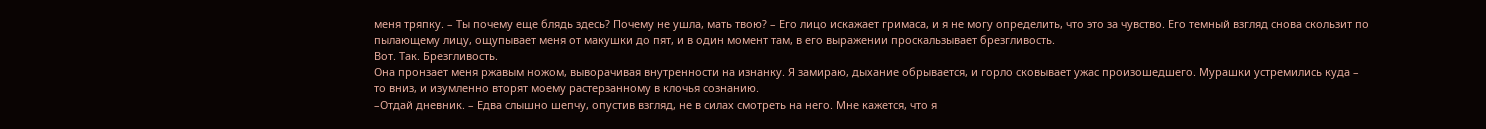меня тряпку. – Ты почему еще блядь здесь? Почему не ушла, мать твою? – Его лицо искажает гримаса, и я не могу определить, что это за чувство. Его темный взгляд снова скользит по пылающему лицу, ощупывает меня от макушки до пят, и в один момент там, в его выражении проскальзывает брезгливость.
Вот. Так. Брезгливость.
Она пронзает меня ржавым ножом, выворачивая внутренности на изнанку. Я замираю, дыхание обрывается, и горло сковывает ужас произошедшего. Мурашки устремились куда – то вниз, и изумленно вторят моему растерзанному в клочья сознанию.
–Отдай дневник. – Едва слышно шепчу, опустив взгляд, не в силах смотреть на него. Мне кажется, что я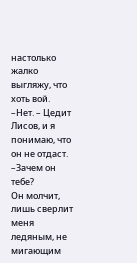настолько жалко выгляжу, что хоть вой.
–Нет. – Цедит Лисов, и я понимаю, что он не отдаст.
–Зачем он тебе?
Он молчит, лишь сверлит меня ледяным, не мигающим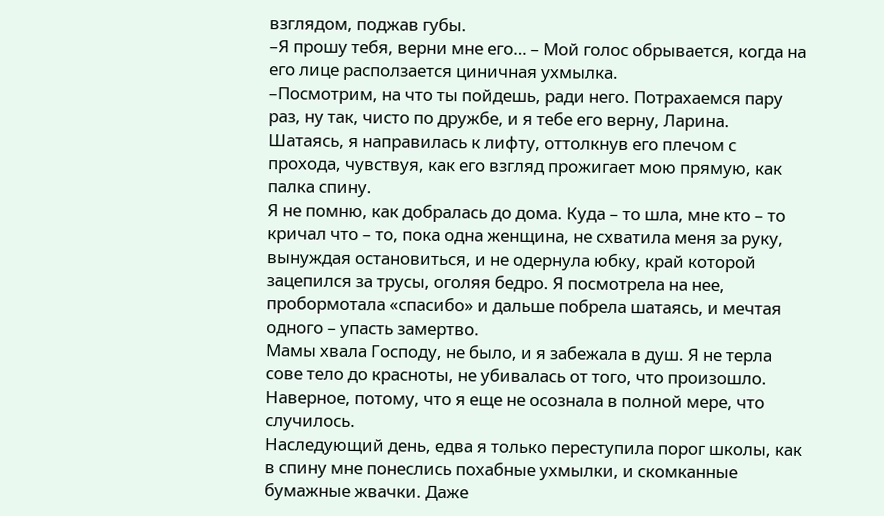взглядом, поджав губы.
–Я прошу тебя, верни мне его… – Мой голос обрывается, когда на его лице расползается циничная ухмылка.
–Посмотрим, на что ты пойдешь, ради него. Потрахаемся пару раз, ну так, чисто по дружбе, и я тебе его верну, Ларина.
Шатаясь, я направилась к лифту, оттолкнув его плечом с прохода, чувствуя, как его взгляд прожигает мою прямую, как палка спину.
Я не помню, как добралась до дома. Куда – то шла, мне кто – то кричал что – то, пока одна женщина, не схватила меня за руку, вынуждая остановиться, и не одернула юбку, край которой зацепился за трусы, оголяя бедро. Я посмотрела на нее, пробормотала «спасибо» и дальше побрела шатаясь, и мечтая одного – упасть замертво.
Мамы хвала Господу, не было, и я забежала в душ. Я не терла сове тело до красноты, не убивалась от того, что произошло. Наверное, потому, что я еще не осознала в полной мере, что случилось.
Наследующий день, едва я только переступила порог школы, как в спину мне понеслись похабные ухмылки, и скомканные бумажные жвачки. Даже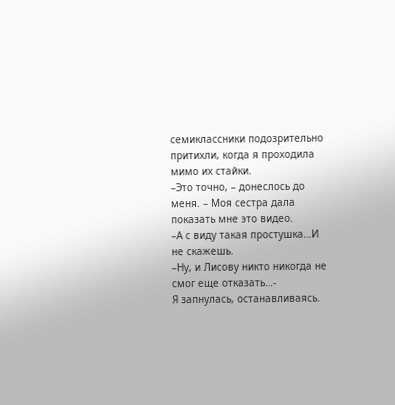семиклассники подозрительно притихли, когда я проходила мимо их стайки.
–Это точно, – донеслось до меня. – Моя сестра дала показать мне это видео.
–А с виду такая простушка…И не скажешь.
–Ну, и Лисову никто никогда не смог еще отказать…-
Я запнулась, останавливаясь.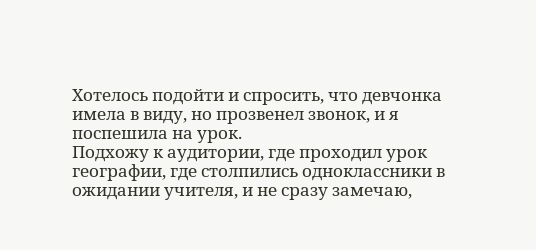Хотелось подойти и спросить, что девчонка имела в виду, но прозвенел звонок, и я поспешила на урок.
Подхожу к аудитории, где проходил урок географии, где столпились одноклассники в ожидании учителя, и не сразу замечаю,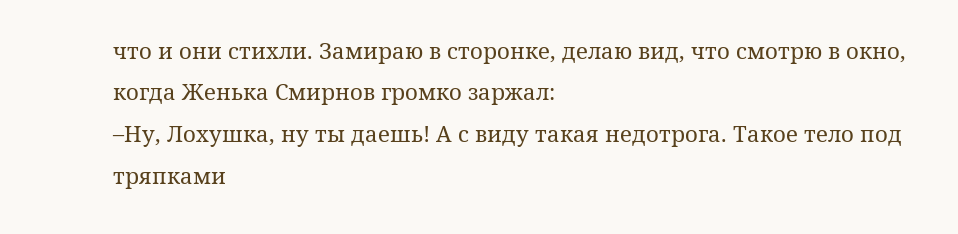что и они стихли. Замираю в сторонке, делаю вид, что смотрю в окно, когда Женька Смирнов громко заржал:
–Ну, Лохушка, ну ты даешь! А с виду такая недотрога. Такое тело под тряпками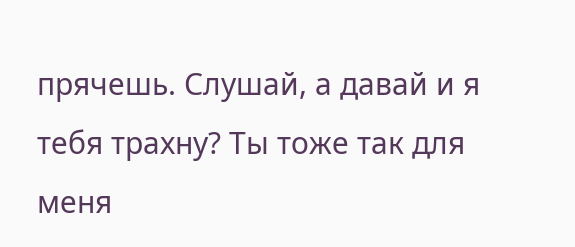прячешь. Слушай, а давай и я тебя трахну? Ты тоже так для меня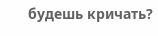будешь кричать?